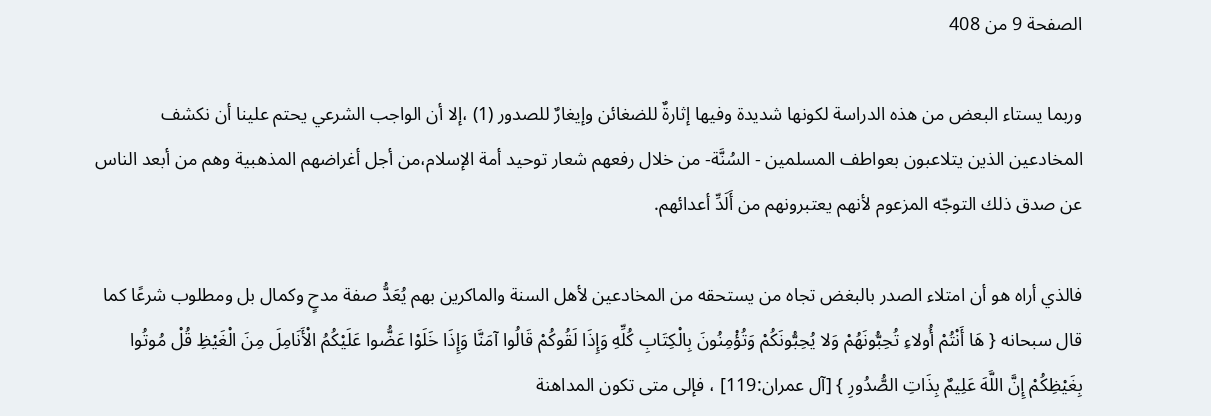الصفحة 9 من 408

وربما يستاء البعض من هذه الدراسة لكونها شديدة وفيها إثارةٌ للضغائن وإيغارٌ للصدور (1) ،إلا أن الواجب الشرعي يحتم علينا أن نكشف المخادعين الذين يتلاعبون بعواطف المسلمين - السُنَّة- من خلال رفعهم شعار توحيد أمة الإسلام،من أجل أغراضهم المذهبية وهم من أبعد الناس عن صدق ذلك التوجّه المزعوم لأنهم يعتبرونهم من أَلَدِّ أعدائهم.

فالذي أراه هو أن امتلاء الصدر بالبغض تجاه من يستحقه من المخادعين لأهل السنة والماكرين بهم يُعَدُّ صفة مدحٍ وكمال بل ومطلوب شرعًا كما قال سبحانه { هَا أَنْتُمْ أُولاءِ تُحِبُّونَهُمْ وَلا يُحِبُّونَكُمْ وَتُؤْمِنُونَ بِالْكِتَابِ كُلِّهِ وَإِذَا لَقُوكُمْ قَالُوا آمَنَّا وَإِذَا خَلَوْا عَضُّوا عَلَيْكُمُ الْأَنَامِلَ مِنَ الْغَيْظِ قُلْ مُوتُوا بِغَيْظِكُمْ إِنَّ اللَّهَ عَلِيمٌ بِذَاتِ الصُّدُورِ } [آل عمران:119] ، فإلى متى تكون المداهنة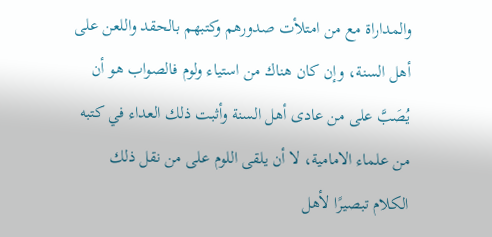والمداراة مع من امتلأت صدورهم وكتبهم بالحقد واللعن على أهل السنة، وإن كان هناك من استياء ولوم فالصواب هو أن يُصَبَّ على من عادى أهل السنة وأثبت ذلك العداء في كتبه من علماء الامامية، لا أن يلقى اللوم على من نقل ذلك الكلام تبصيرًا لأهل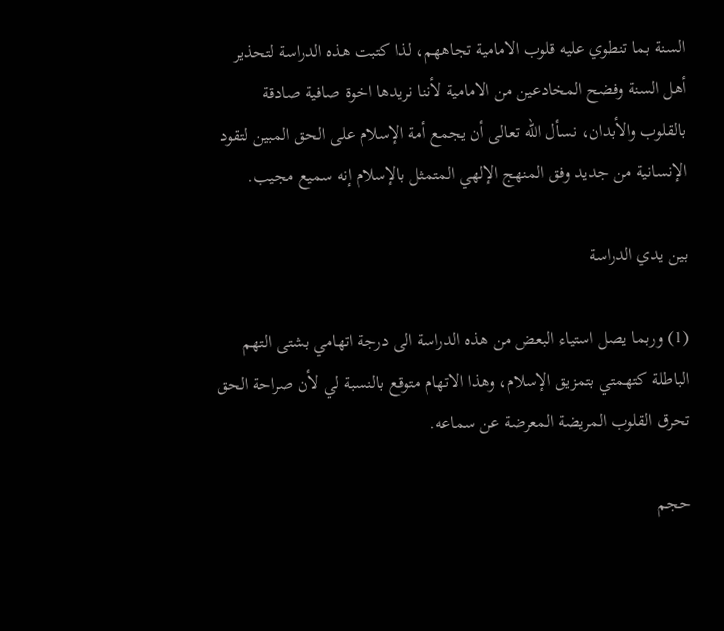السنة بما تنطوي عليه قلوب الامامية تجاههم، لذا كتبت هذه الدراسة لتحذير أهل السنة وفضح المخادعين من الامامية لأننا نريدها اخوة صافية صادقة بالقلوب والأبدان، نسأل الله تعالى أن يجمع أمة الإسلام على الحق المبين لتقود الإنسانية من جديد وفق المنهج الإلهي المتمثل بالإسلام إنه سميع مجيب.

بين يدي الدراسة

(1) وربما يصل استياء البعض من هذه الدراسة الى درجة اتهامي بشتى التهم الباطلة كتهمتي بتمزيق الإسلام، وهذا الاتهام متوقع بالنسبة لي لأن صراحة الحق تحرق القلوب المريضة المعرضة عن سماعه.

حجم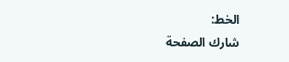الخط:
شارك الصفحة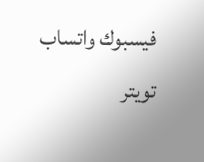فيسبوك واتساب تويتر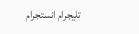تليجرام انستجرام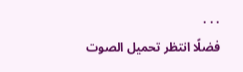. . .
فضلًا انتظر تحميل الصوت